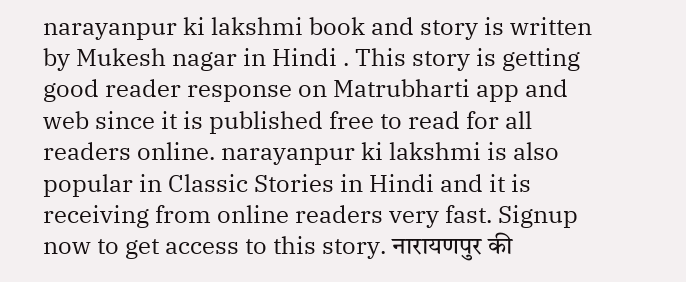narayanpur ki lakshmi book and story is written by Mukesh nagar in Hindi . This story is getting good reader response on Matrubharti app and web since it is published free to read for all readers online. narayanpur ki lakshmi is also popular in Classic Stories in Hindi and it is receiving from online readers very fast. Signup now to get access to this story. नारायणपुर की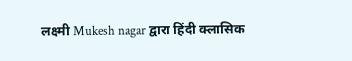लक्ष्मी Mukesh nagar द्वारा हिंदी क्लासिक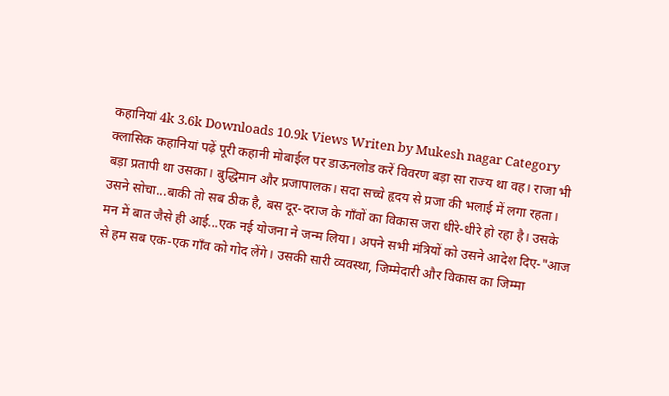कहानियां 4k 3.6k Downloads 10.9k Views Writen by Mukesh nagar Category क्लासिक कहानियां पढ़ें पूरी कहानी मोबाईल पर डाऊनलोड करें विवरण बड़ा सा राज्य था वह। राजा भी बड़ा प्रतापी था उसका। बुद्धिमान और प्रजापालक। सदा सच्चे हृदय से प्रजा की भलाई में लगा रहता। उसने सोचा...बाकी तो सब ठीक है, बस दूर-दराज के गाँवों का विकास जरा धीरे-धीरे हो रहा है। उसके मन में बात जैसे ही आई...एक नई योजना ने जन्म लिया। अपने सभी मंत्रियों को उसने आदेश दिए-"आज से हम सब एक-एक गाँव को गोद लेंगे। उसकी सारी व्यवस्था, जिम्मेदारी और विकास का जिम्मा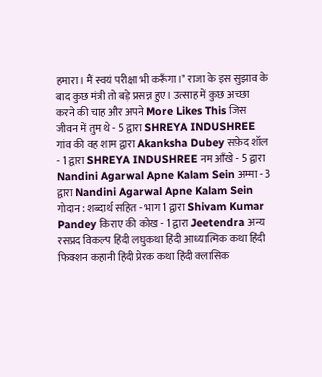हमारा। मैं स्वयं परीक्षा भी करूँगा।" राजा के इस सुझाव के बाद कुछ मंत्री तो बड़े प्रसन्न हुए। उत्साह में कुछ अच्छा करने की चाह और अपने More Likes This जिस जीवन में तुम थे - 5 द्वारा SHREYA INDUSHREE गांव की वह शाम द्वारा Akanksha Dubey सफ़ेद शॉल - 1 द्वारा SHREYA INDUSHREE नम आँखे - 5 द्वारा Nandini Agarwal Apne Kalam Sein अम्मा - 3 द्वारा Nandini Agarwal Apne Kalam Sein गोदान : शब्दार्थ सहित - भाग 1 द्वारा Shivam Kumar Pandey किराए की कोख - 1 द्वारा Jeetendra अन्य रसप्रद विकल्प हिंदी लघुकथा हिंदी आध्यात्मिक कथा हिंदी फिक्शन कहानी हिंदी प्रेरक कथा हिंदी क्लासिक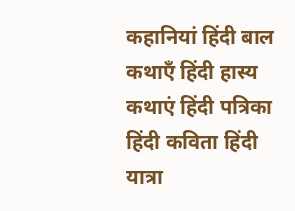कहानियां हिंदी बाल कथाएँ हिंदी हास्य कथाएं हिंदी पत्रिका हिंदी कविता हिंदी यात्रा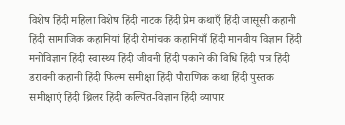विशेष हिंदी महिला विशेष हिंदी नाटक हिंदी प्रेम कथाएँ हिंदी जासूसी कहानी हिंदी सामाजिक कहानियां हिंदी रोमांचक कहानियाँ हिंदी मानवीय विज्ञान हिंदी मनोविज्ञान हिंदी स्वास्थ्य हिंदी जीवनी हिंदी पकाने की विधि हिंदी पत्र हिंदी डरावनी कहानी हिंदी फिल्म समीक्षा हिंदी पौराणिक कथा हिंदी पुस्तक समीक्षाएं हिंदी थ्रिलर हिंदी कल्पित-विज्ञान हिंदी व्यापार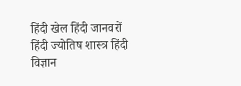हिंदी खेल हिंदी जानवरों हिंदी ज्योतिष शास्त्र हिंदी विज्ञान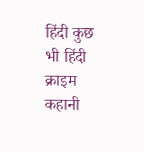हिंदी कुछ भी हिंदी क्राइम कहानी